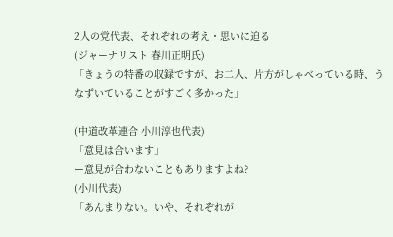2人の党代表、それぞれの考え・思いに迫る
(ジャーナリスト 春川正明氏)
「きょうの特番の収録ですが、お二人、片方がしゃべっている時、うなずいていることがすごく多かった」

(中道改革連合 小川淳也代表)
「意見は合います」
ー意見が合わないこともありますよね?
(小川代表)
「あんまりない。いや、それぞれが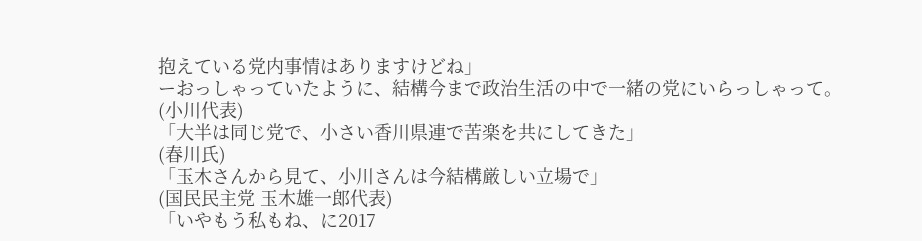抱えている党内事情はありますけどね」
ーおっしゃっていたように、結構今まで政治生活の中で一緒の党にいらっしゃって。
(小川代表)
「大半は同じ党で、小さい香川県連で苦楽を共にしてきた」
(春川氏)
「玉木さんから見て、小川さんは今結構厳しい立場で」
(国民民主党 玉木雄一郎代表)
「いやもう私もね、に2017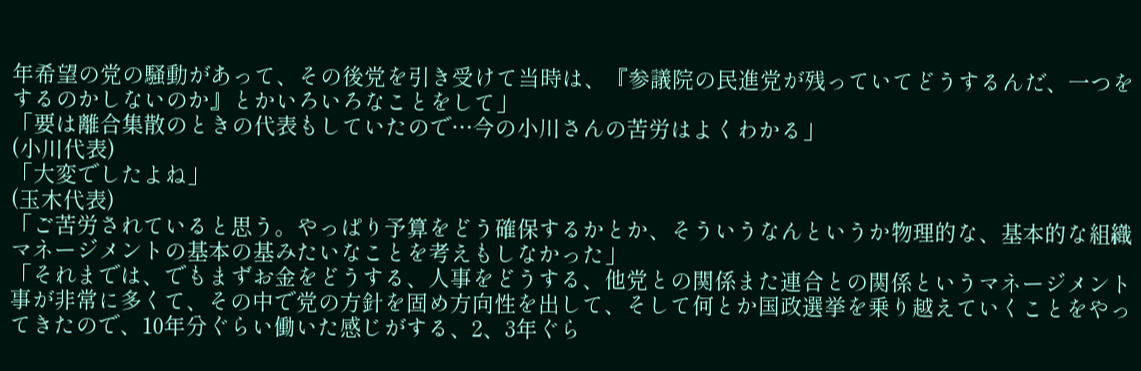年希望の党の騒動があって、その後党を引き受けて当時は、『参議院の民進党が残っていてどうするんだ、一つをするのかしないのか』とかいろいろなことをして」
「要は離合集散のときの代表もしていたので…今の小川さんの苦労はよくわかる」
(小川代表)
「大変でしたよね」
(玉木代表)
「ご苦労されていると思う。やっぱり予算をどう確保するかとか、そういうなんというか物理的な、基本的な組織マネージメントの基本の基みたいなことを考えもしなかった」
「それまでは、でもまずお金をどうする、人事をどうする、他党との関係また連合との関係というマネージメント事が非常に多くて、その中で党の方針を固め方向性を出して、そして何とか国政選挙を乗り越えていくことをやってきたので、10年分ぐらい働いた感じがする、2、3年ぐら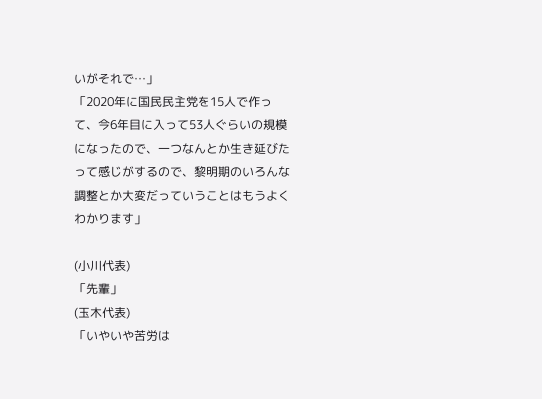いがそれで…」
「2020年に国民民主党を15人で作って、今6年目に入って53人ぐらいの規模になったので、一つなんとか生き延びたって感じがするので、黎明期のいろんな調整とか大変だっていうことはもうよくわかります」

(小川代表)
「先輩」
(玉木代表)
「いやいや苦労は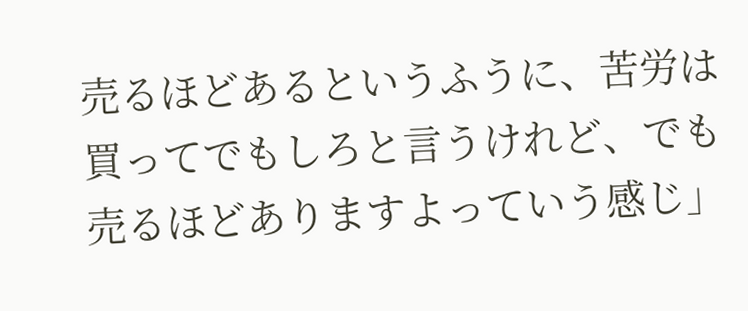売るほどあるというふうに、苦労は買ってでもしろと言うけれど、でも売るほどありますよっていう感じ」